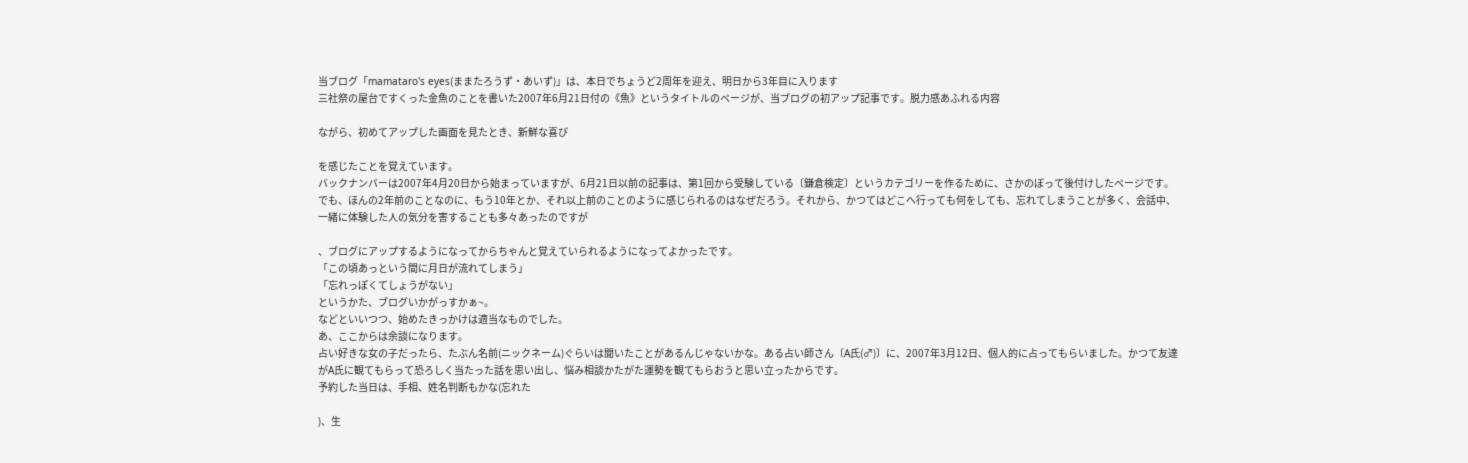当ブログ「mamataro's eyes(ままたろうず・あいず)」は、本日でちょうど2周年を迎え、明日から3年目に入ります
三社祭の屋台ですくった金魚のことを書いた2007年6月21日付の《魚》というタイトルのページが、当ブログの初アップ記事です。脱力感あふれる内容

ながら、初めてアップした画面を見たとき、新鮮な喜び

を感じたことを覚えています。
バックナンバーは2007年4月20日から始まっていますが、6月21日以前の記事は、第1回から受験している〔鎌倉検定〕というカテゴリーを作るために、さかのぼって後付けしたページです。
でも、ほんの2年前のことなのに、もう10年とか、それ以上前のことのように感じられるのはなぜだろう。それから、かつてはどこへ行っても何をしても、忘れてしまうことが多く、会話中、一緒に体験した人の気分を害することも多々あったのですが

、ブログにアップするようになってからちゃんと覚えていられるようになってよかったです。
「この頃あっという間に月日が流れてしまう」
「忘れっぽくてしょうがない」
というかた、ブログいかがっすかぁ~。
などといいつつ、始めたきっかけは適当なものでした。
あ、ここからは余談になります。
占い好きな女の子だったら、たぶん名前(ニックネーム)ぐらいは聞いたことがあるんじゃないかな。ある占い師さん〔A氏(♂)〕に、2007年3月12日、個人的に占ってもらいました。かつて友達がA氏に観てもらって恐ろしく当たった話を思い出し、悩み相談かたがた運勢を観てもらおうと思い立ったからです。
予約した当日は、手相、姓名判断もかな(忘れた

)、生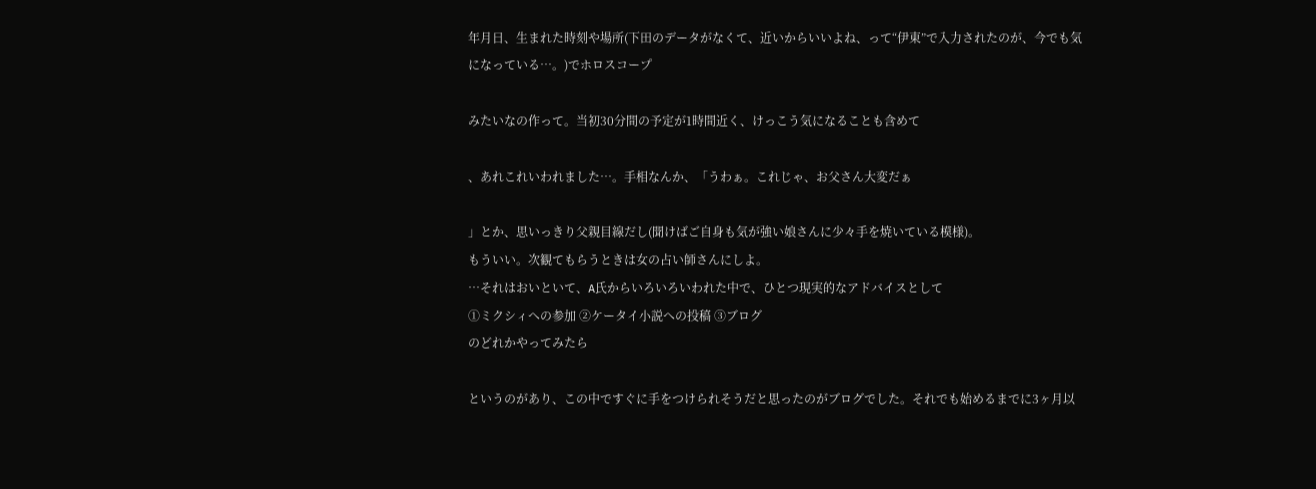年月日、生まれた時刻や場所(下田のデータがなくて、近いからいいよね、って“伊東”で入力されたのが、今でも気になっている…。)でホロスコープ

みたいなの作って。当初30分間の予定が1時間近く、けっこう気になることも含めて

、あれこれいわれました…。手相なんか、「うわぁ。これじゃ、お父さん大変だぁ

」とか、思いっきり父親目線だし(聞けばご自身も気が強い娘さんに少々手を焼いている模様)。
もういい。次観てもらうときは女の占い師さんにしよ。
…それはおいといて、A氏からいろいろいわれた中で、ひとつ現実的なアドバイスとして
①ミクシィへの参加 ②ケータイ小説への投稿 ③ブログ
のどれかやってみたら

というのがあり、この中ですぐに手をつけられそうだと思ったのがブログでした。それでも始めるまでに3ヶ月以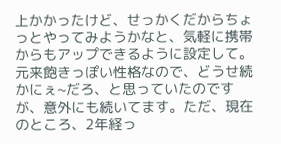上かかったけど、せっかくだからちょっとやってみようかなと、気軽に携帯からもアップできるように設定して。
元来飽きっぽい性格なので、どうせ続かにぇ~だろ、と思っていたのですが、意外にも続いてます。ただ、現在のところ、2年経っ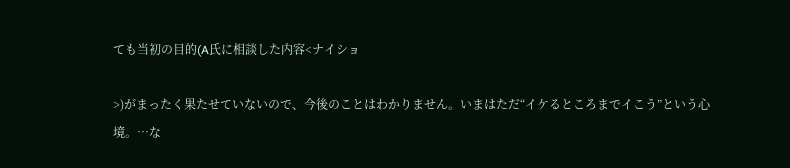ても当初の目的(A氏に相談した内容<ナイショ

>)がまったく果たせていないので、今後のことはわかりません。いまはただ“イケるところまでイこう”という心境。…な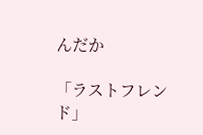んだか

「ラストフレンド」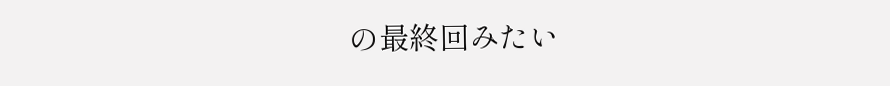の最終回みたい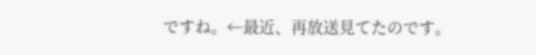ですね。←最近、再放送見てたのです。